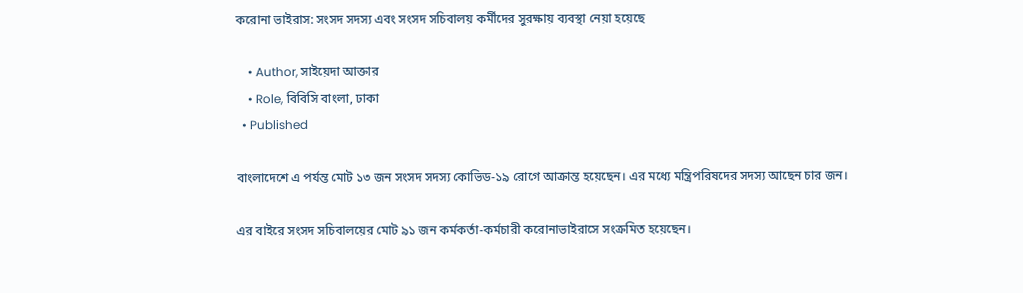করোনা ভাইরাস: সংসদ সদস্য এবং সংসদ সচিবালয় কর্মীদের সুরক্ষায় ব্যবস্থা নেয়া হয়েছে

    • Author, সাইয়েদা আক্তার
    • Role, বিবিসি বাংলা, ঢাকা
  • Published

বাংলাদেশে এ পর্যন্ত মোট ১৩ জন সংসদ সদস্য কোভিড-১৯ রোগে আক্রান্ত হয়েছেন। এর মধ্যে মন্ত্রিপরিষদের সদস্য আছেন চার জন।

এর বাইরে সংসদ সচিবালয়ের মোট ৯১ জন কর্মকর্তা-কর্মচারী করোনাভাইরাসে সংক্রমিত হয়েছেন।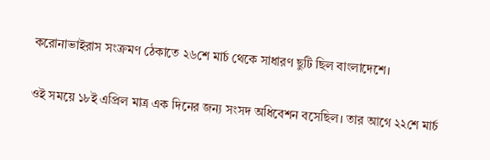করোনাভাইরাস সংক্রমণ ঠেকাতে ২৬শে মার্চ থেকে সাধারণ ছুটি ছিল বাংলাদেশে।

ওই সময়ে ১৮ই এপ্রিল মাত্র এক দিনের জন্য সংসদ অধিবেশন বসেছিল। তার আগে ২২শে মার্চ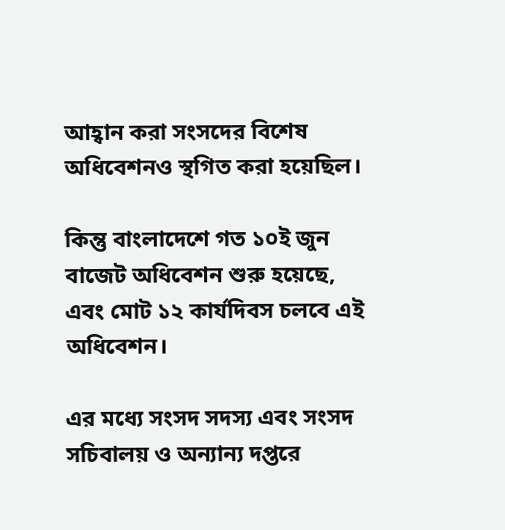আহ্বান করা সংসদের বিশেষ অধিবেশনও স্থগিত করা হয়েছিল।

কিন্তু বাংলাদেশে গত ১০ই জুন বাজেট অধিবেশন শুরু হয়েছে, এবং মোট ১২ কার্যদিবস চলবে এই অধিবেশন।

এর মধ্যে সংসদ সদস্য এবং সংসদ সচিবালয় ও অন্যান্য দপ্তরে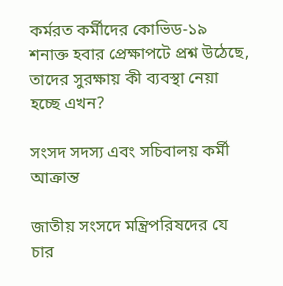কর্মরত কর্মীদের কোভিড-১৯ শনাক্ত হবার প্রেক্ষাপটে প্রশ্ন উঠেছে, তাদের সুরক্ষায় কী ব্যবস্থা নেয়া হচ্ছে এখন?

সংসদ সদস্য এবং সচিবালয় কর্মী আক্রান্ত

জাতীয় সংসদে মন্ত্রিপরিষদের যে চার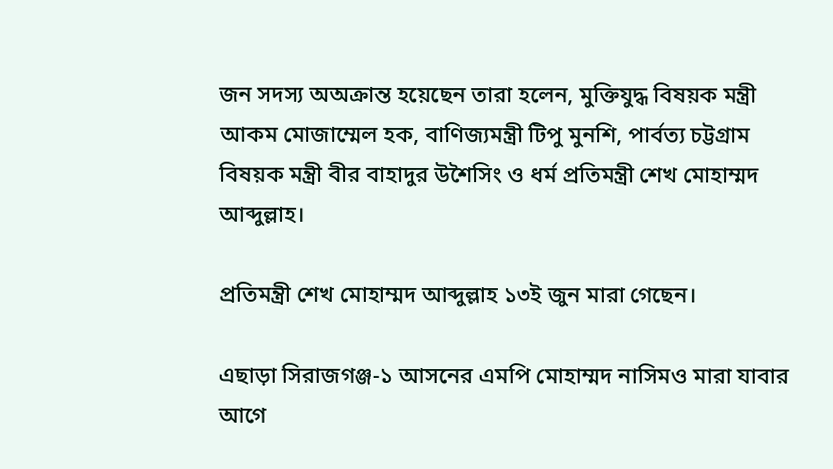জন সদস্য অঅক্রান্ত হয়েছেন তারা হলেন, মুক্তিযুদ্ধ বিষয়ক মন্ত্রী আকম মোজাম্মেল হক, বাণিজ্যমন্ত্রী টিপু মুনশি, পার্বত্য চট্টগ্রাম বিষয়ক মন্ত্রী বীর বাহাদুর উশৈসিং ও ধর্ম প্রতিমন্ত্রী শেখ মোহাম্মদ আব্দুল্লাহ।

প্রতিমন্ত্রী শেখ মোহাম্মদ আব্দুল্লাহ ১৩ই জুন মারা গেছেন।

এছাড়া সিরাজগঞ্জ-১ আসনের এমপি মোহাম্মদ নাসিমও মারা যাবার আগে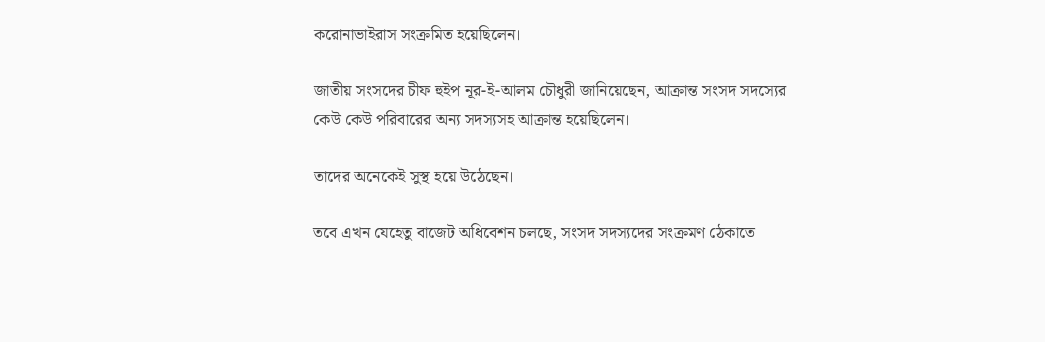করোনাভাইরাস সংক্রমিত হয়েছিলেন।

জাতীয় সংসদের চীফ হুইপ নূর-ই-আলম চৌধুরী জানিয়েছেন, আক্রান্ত সংসদ সদস্যের কেউ কেউ পরিবারের অন্য সদস্যসহ আক্রান্ত হয়েছিলেন।

তাদের অনেকেই সুস্থ হয়ে উঠেছেন।

তবে এখন যেহেতু বাজেট অধিবেশন চলছে, সংসদ সদস্যদের সংক্রমণ ঠেকাতে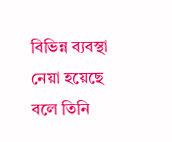বিভিন্ন ব্যবস্থা নেয়া হয়েছে বলে তিনি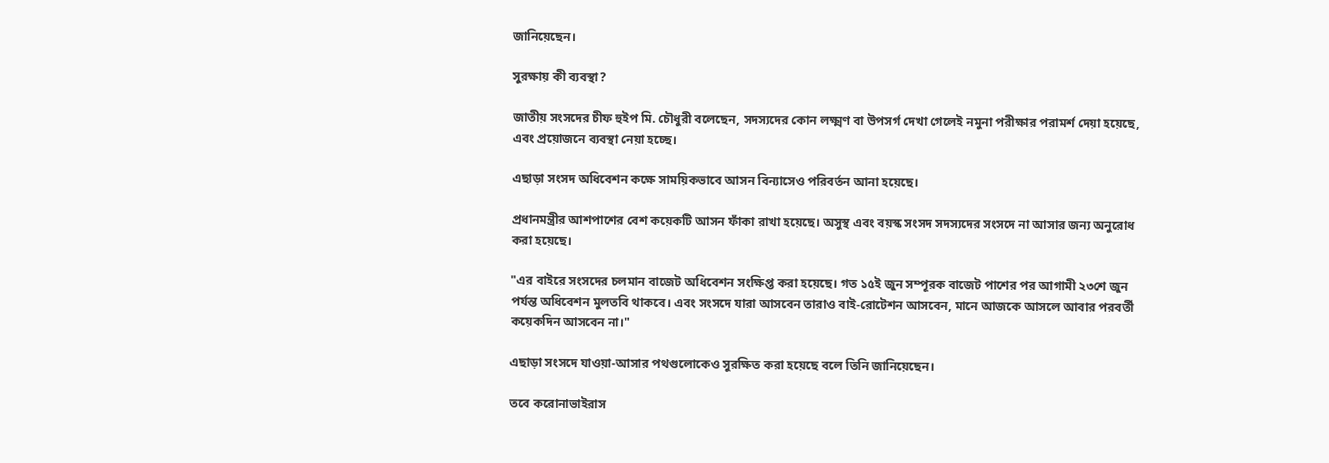জানিয়েছেন।

সুরক্ষায় কী ব্যবস্থা?

জাতীয় সংসদের চীফ হুইপ মি. চৌধুরী বলেছেন, সদস্যদের কোন লক্ষ্মণ বা উপসর্গ দেখা গেলেই নমুনা পরীক্ষার পরামর্শ দেয়া হয়েছে, এবং প্রয়োজনে ব্যবস্থা নেয়া হচ্ছে।

এছাড়া সংসদ অধিবেশন কক্ষে সাময়িকভাবে আসন বিন্যাসেও পরিবর্তন আনা হয়েছে।

প্রধানমন্ত্রীর আশপাশের বেশ কয়েকটি আসন ফাঁকা রাখা হয়েছে। অসুস্থ এবং বয়স্ক সংসদ সদস্যদের সংসদে না আসার জন্য অনুরোধ করা হয়েছে।

"এর বাইরে সংসদের চলমান বাজেট অধিবেশন সংক্ষিপ্ত করা হয়েছে। গত ১৫ই জুন সম্পূরক বাজেট পাশের পর আগামী ২৩শে জুন পর্যন্ত অধিবেশন মুলতবি থাকবে। এবং সংসদে যারা আসবেন তারাও বাই-রোটেশন আসবেন, মানে আজকে আসলে আবার পরবর্তী কয়েকদিন আসবেন না।"

এছাড়া সংসদে যাওয়া-আসার পথগুলোকেও সুরক্ষিত করা হয়েছে বলে তিনি জানিয়েছেন।

তবে করোনাভাইরাস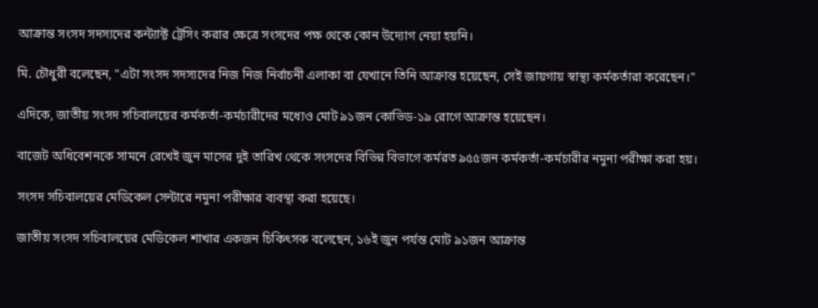আক্রান্ত সংসদ সদস্যদের কন্ট্যাক্ট ট্রেসিং করার ক্ষেত্রে সংসদের পক্ষ থেকে কোন উদ্যোগ নেয়া হয়নি।

মি. চৌধুরী বলেছেন, "এটা সংসদ সদস্যদের নিজ নিজ নির্বাচনী এলাকা বা যেখানে তিনি আক্রান্ত হয়েছেন, সেই জায়গায় স্বাস্থ্য কর্মকর্তারা করেছেন।"

এদিকে, জাতীয় সংসদ সচিবালয়ের কর্মকর্তা-কর্মচারীদের মধ্যেও মোট ৯১জন কোভিড-১৯ রোগে আক্রান্ত হয়েছেন।

বাজেট অধিবেশনকে সামনে রেখেই জুন মাসের দুই তারিখ থেকে সংসদের বিভিন্ন বিভাগে কর্মরত ৯৫৫জন কর্মকর্তা-কর্মচারীর নমুনা পরীক্ষা করা হয়।

সংসদ সচিবালয়ের মেডিকেল সেন্টারে নমুনা পরীক্ষার ব্যবস্থা করা হয়েছে।

জাতীয় সংসদ সচিবালয়ের মেডিকেল শাখার একজন চিকিৎসক বলেছেন, ১৬ই জুন পর্যন্ত মোট ৯১জন আক্রান্ত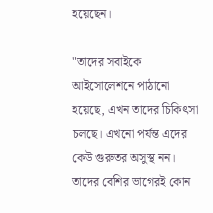হয়েছেন।

"তাদের সবাইকে আইসোলেশনে পাঠানো হয়েছে, এখন তাদের চিকিৎসা চলছে। ‌এখনো পর্যন্ত এদের কেউ গুরুতর অসুস্থ নন। তাদের বেশির ভাগেরই কোন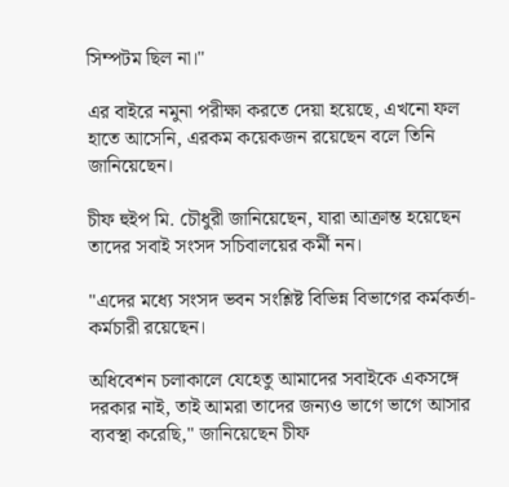সিম্পটম ছিল না।"

এর বাইরে নমুনা পরীক্ষা করতে দেয়া হয়েছে, এখনো ফল হাতে আসেনি, এরকম কয়েকজন রয়েছেন বলে তিনি জানিয়েছেন।

চীফ হুইপ মি. চৌধুরী জানিয়েছেন, যারা আক্রান্ত হয়েছেন তাদের সবাই সংসদ সচিবালয়ের কর্মী নন।

"এদের মধ্যে সংসদ ভবন সংশ্লিষ্ট বিভিন্ন বিভাগের কর্মকর্তা-কর্মচারী রয়েছেন।

অধিবেশন চলাকালে যেহেতু আমাদের সবাইকে একসঙ্গে দরকার নাই, তাই আমরা তাদের জন্যও ভাগে ভাগে আসার ব্যবস্থা করেছি," জানিয়েছেন চীফ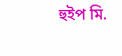হুইপ মি.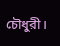চৌধুরী।